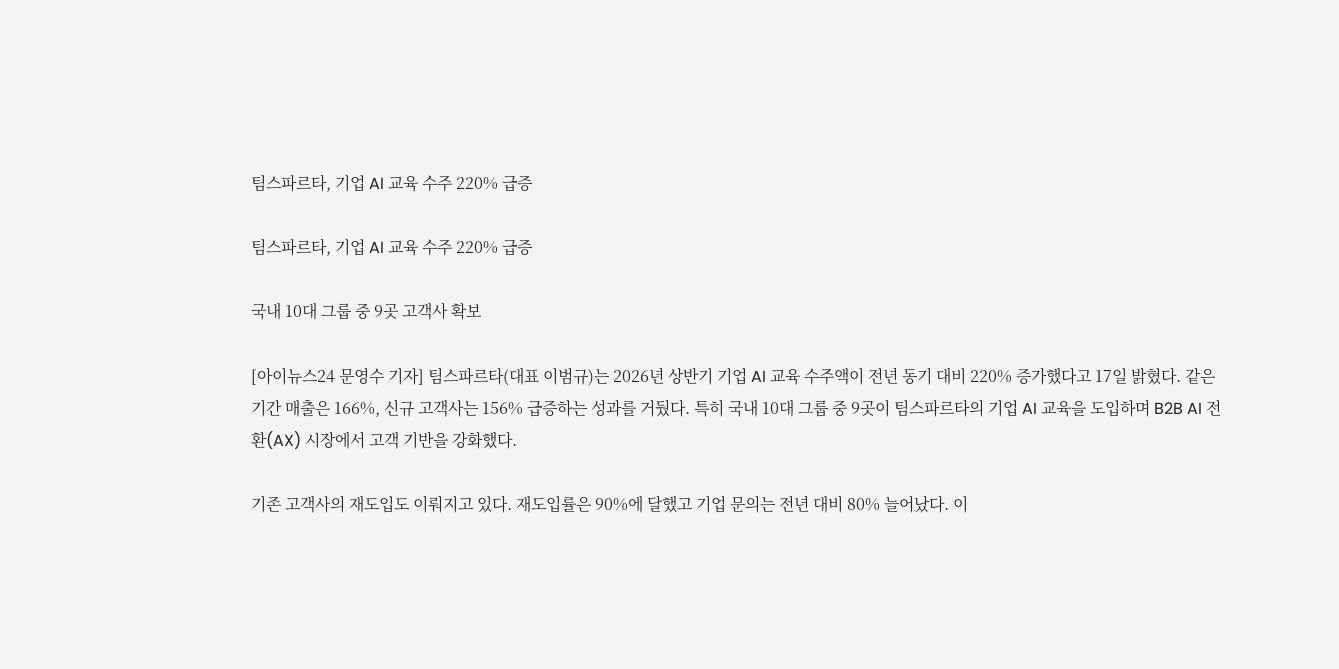팀스파르타, 기업 AI 교육 수주 220% 급증

팀스파르타, 기업 AI 교육 수주 220% 급증

국내 10대 그룹 중 9곳 고객사 확보

[아이뉴스24 문영수 기자] 팀스파르타(대표 이범규)는 2026년 상반기 기업 AI 교육 수주액이 전년 동기 대비 220% 증가했다고 17일 밝혔다. 같은 기간 매출은 166%, 신규 고객사는 156% 급증하는 성과를 거뒀다. 특히 국내 10대 그룹 중 9곳이 팀스파르타의 기업 AI 교육을 도입하며 B2B AI 전환(AX) 시장에서 고객 기반을 강화했다.

기존 고객사의 재도입도 이뤄지고 있다. 재도입률은 90%에 달했고 기업 문의는 전년 대비 80% 늘어났다. 이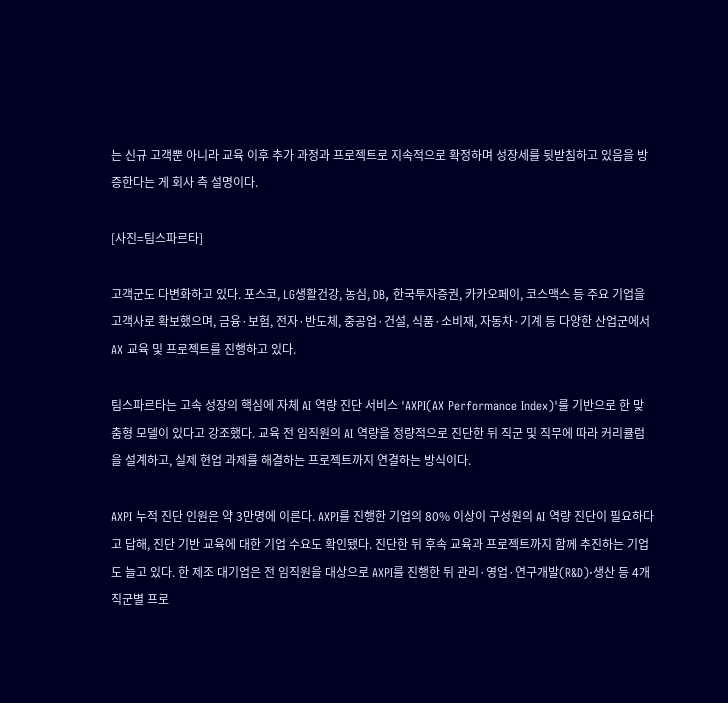는 신규 고객뿐 아니라 교육 이후 추가 과정과 프로젝트로 지속적으로 확정하며 성장세를 뒷받침하고 있음을 방증한다는 게 회사 측 설명이다.

[사진=팀스파르타]

고객군도 다변화하고 있다. 포스코, LG생활건강, 농심, DB, 한국투자증권, 카카오페이, 코스맥스 등 주요 기업을 고객사로 확보했으며, 금융·보험, 전자·반도체, 중공업·건설, 식품·소비재, 자동차·기계 등 다양한 산업군에서 AX 교육 및 프로젝트를 진행하고 있다.

팀스파르타는 고속 성장의 핵심에 자체 AI 역량 진단 서비스 'AXPI(AX Performance Index)'를 기반으로 한 맞춤형 모델이 있다고 강조했다. 교육 전 임직원의 AI 역량을 정량적으로 진단한 뒤 직군 및 직무에 따라 커리큘럼을 설계하고, 실제 현업 과제를 해결하는 프로젝트까지 연결하는 방식이다.

AXPI 누적 진단 인원은 약 3만명에 이른다. AXPI를 진행한 기업의 80% 이상이 구성원의 AI 역량 진단이 필요하다고 답해, 진단 기반 교육에 대한 기업 수요도 확인됐다. 진단한 뒤 후속 교육과 프로젝트까지 함께 추진하는 기업도 늘고 있다. 한 제조 대기업은 전 임직원을 대상으로 AXPI를 진행한 뒤 관리·영업·연구개발(R&D)·생산 등 4개 직군별 프로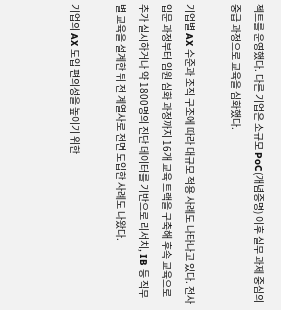젝트를 운영했다. 다른 기업은 소규모 PoC(개념증명) 이후 실무 과제 중심의 중급 과정으로 교육을 심화했다.

기업별 AX 수준과 조직 구조에 따라 대규모 적용 사례도 나타나고 있다. 전사 입문 과정부터 임원 심화 과정까지 16개 교육 트랙을 구축해 후속 교육으로 추가 실시하거나 약 1800명의 진단 데이터를 기반으로 리서치, IB 등 직무별 교육을 설계한 뒤 전 계열사로 전면 도입한 사례도 나왔다.

기업의 AX 도입 편의성을 높이기 위한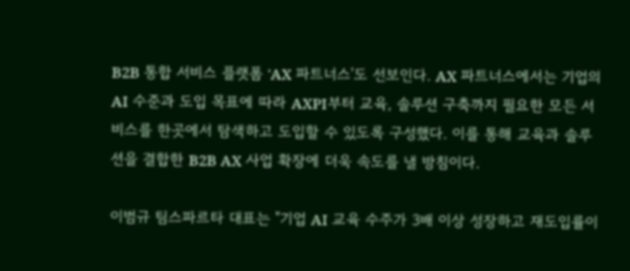B2B 통합 서비스 플랫폼 'AX 파트너스'도 선보인다. AX 파트너스에서는 기업의 AI 수준과 도입 목표에 따라 AXPI부터 교육, 솔루션 구축까지 필요한 모든 서비스를 한곳에서 탐색하고 도입할 수 있도록 구성했다. 이를 통해 교육과 솔루션을 결합한 B2B AX 사업 확장에 더욱 속도를 낼 방침이다.

이범규 팀스파르타 대표는 "기업 AI 교육 수주가 3배 이상 성장하고 재도입률이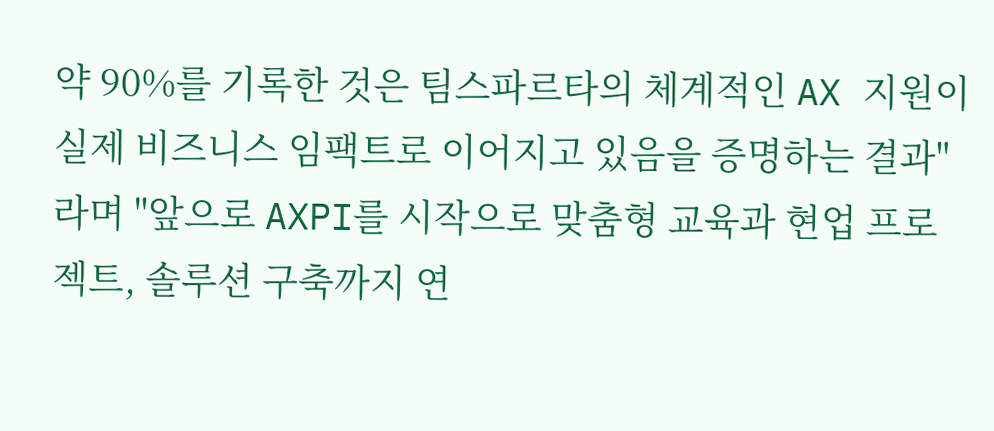약 90%를 기록한 것은 팀스파르타의 체계적인 AX 지원이 실제 비즈니스 임팩트로 이어지고 있음을 증명하는 결과"라며 "앞으로 AXPI를 시작으로 맞춤형 교육과 현업 프로젝트, 솔루션 구축까지 연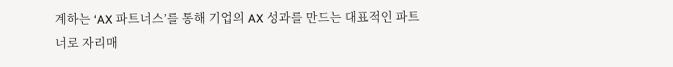계하는 ‘AX 파트너스’를 통해 기업의 AX 성과를 만드는 대표적인 파트너로 자리매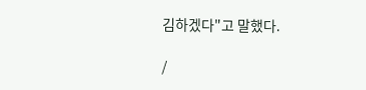김하겠다"고 말했다.

/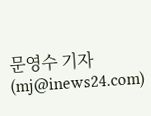문영수 기자(mj@inews24.com)